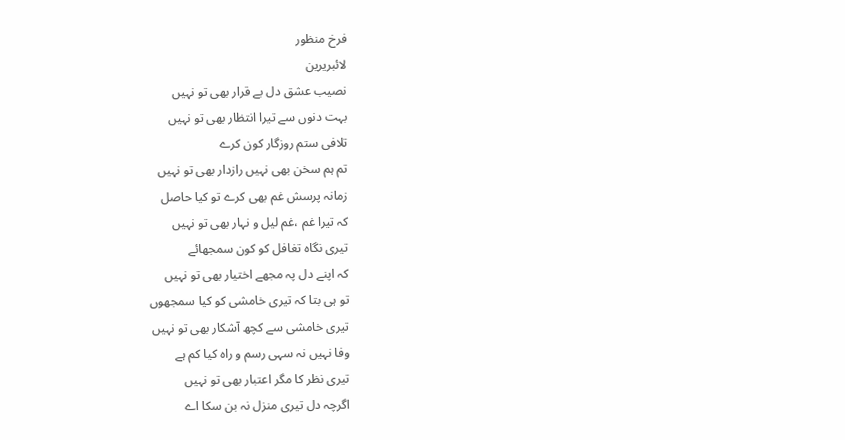فرخ منظور
لائبریرین
نصیب عشق دل بے قرار بھی تو نہیں
بہت دنوں سے تیرا انتظار بھی تو نہیں
تلافی ستم روزگار کون کرے
تم ہم سخن بھی نہیں رازدار بھی تو نہیں
زمانہ پرسش غم بھی کرے تو کیا حاصل
کہ تیرا غم ،غم لیل و نہار بھی تو نہیں
تیری نگاہ تغافل کو کون سمجھائے
کہ اپنے دل پہ مجھے اختیار بھی تو نہیں
تو ہی بتا کہ تیری خامشی کو کیا سمجھوں
تیری خامشی سے کچھ آشکار بھی تو نہیں
وفا نہیں نہ سہی رسم و راہ کیا کم ہے
تیری نظر کا مگر اعتبار بھی تو نہیں
اگرچہ دل تیری منزل نہ بن سکا اے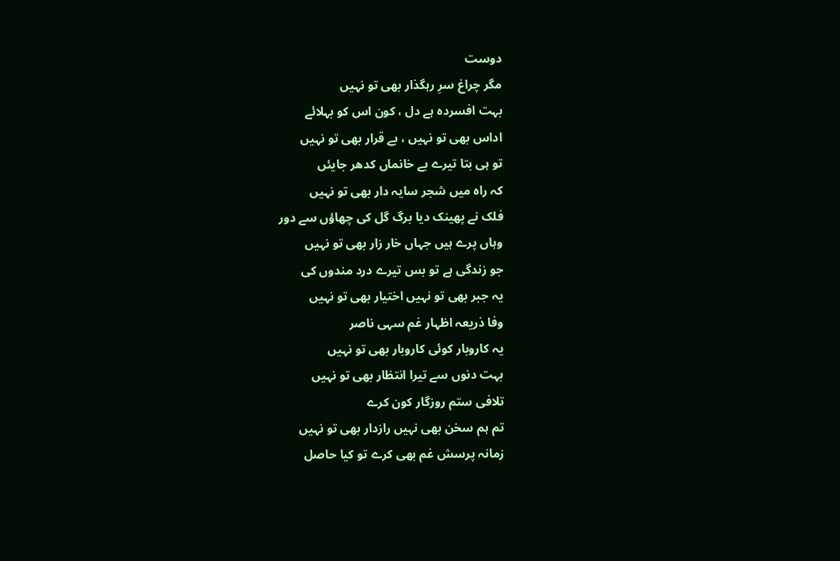دوست
مگر چراغ سرِ رہگذار بھی تو نہیں
بہت افسردہ ہے دل ، کون اس کو بہلائے
اداس بھی تو نہیں ، بے قرار بھی تو نہیں
تو ہی بتا تیرے بے خانماں کدھر جایئں
کہ راہ میں شجر سایہ دار بھی تو نہیں
فلک نے پھینک دیا برگ گل کی چھاؤں سے دور
وہاں پرے ہیں جہاں خار زار بھی تو نہیں
جو زندگی ہے تو بس تیرے درد مندوں کی
یہ جبر بھی تو نہیں اختیار بھی تو نہیں
وفا ذریعہ اظہار غم سہی ناصر
یہ کاروبار کوئی کاروبار بھی تو نہیں
بہت دنوں سے تیرا انتظار بھی تو نہیں
تلافی ستم روزگار کون کرے
تم ہم سخن بھی نہیں رازدار بھی تو نہیں
زمانہ پرسش غم بھی کرے تو کیا حاصل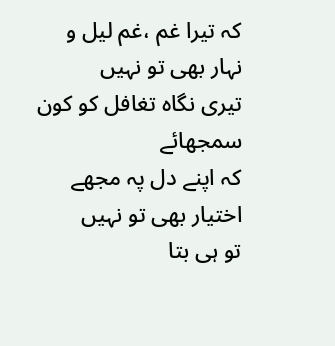کہ تیرا غم ،غم لیل و نہار بھی تو نہیں
تیری نگاہ تغافل کو کون سمجھائے
کہ اپنے دل پہ مجھے اختیار بھی تو نہیں
تو ہی بتا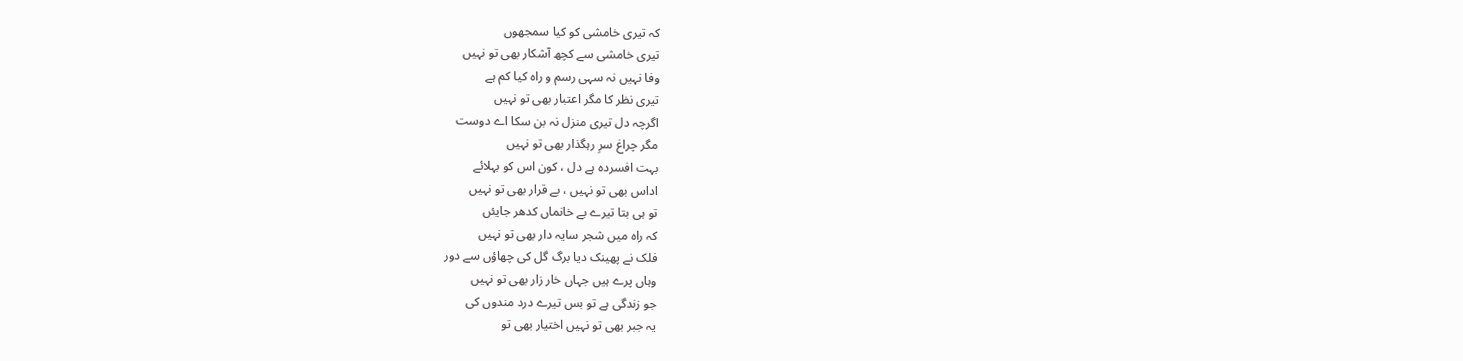کہ تیری خامشی کو کیا سمجھوں
تیری خامشی سے کچھ آشکار بھی تو نہیں
وفا نہیں نہ سہی رسم و راہ کیا کم ہے
تیری نظر کا مگر اعتبار بھی تو نہیں
اگرچہ دل تیری منزل نہ بن سکا اے دوست
مگر چراغ سرِ رہگذار بھی تو نہیں
بہت افسردہ ہے دل ، کون اس کو بہلائے
اداس بھی تو نہیں ، بے قرار بھی تو نہیں
تو ہی بتا تیرے بے خانماں کدھر جایئں
کہ راہ میں شجر سایہ دار بھی تو نہیں
فلک نے پھینک دیا برگ گل کی چھاؤں سے دور
وہاں پرے ہیں جہاں خار زار بھی تو نہیں
جو زندگی ہے تو بس تیرے درد مندوں کی
یہ جبر بھی تو نہیں اختیار بھی تو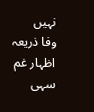نہیں
وفا ذریعہ اظہار غم سہی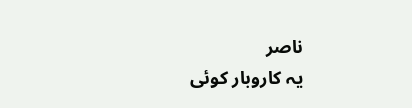ناصر
یہ کاروبار کوئی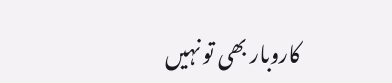کاروبار بھی تو نہیں